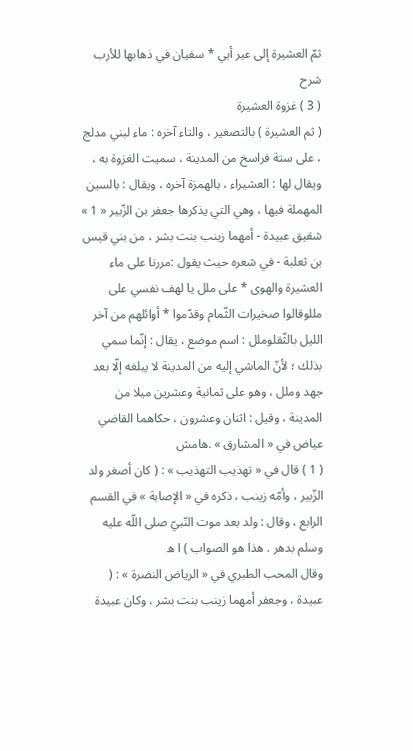ثمّ العشيرة إلى عير أبي * سفيان في ذهابها للأرب
شرح
( 3 ) غزوة العشيرة
( ثم العشيرة ) بالتصغير ، والتاء آخره : ماء لبني مدلج ، على ستة فراسخ من المدينة ، سميت الغزوة به ، ويقال لها : العشيراء ، بالهمزة آخره ، ويقال : بالسين المهملة فيها ، وهي التي يذكرها جعفر بن الزّبير « 1 » شقيق عبيدة - أمهما زينب بنت بشر ، من بني قيس بن ثعلبة - في شعره حيث يقول :مررنا على ماء العشيرة والهوى * على ملل يا لهف نفسي على مللوقالوا صخيرات الثّمام وقدّموا * أوائلهم من آخر الليل بالثّقلوملل : اسم موضع ، يقال : إنّما سمي بذلك ؛ لأنّ الماشي إليه من المدينة لا يبلغه إلّا بعد جهد وملل ، وهو على ثمانية وعشرين ميلا من المدينة ، وقيل : اثنان وعشرون ، حكاهما القاضي عياض في « المشارق » .هامش
( 1 ) قال في « تهذيب التهذيب » : ( كان أصغر ولد الزّبير ، وأمّه زينب ، ذكره في « الإصابة » في القسم الرابع ، وقال : ولد بعد موت النّبيّ صلى اللّه عليه وسلم بدهر . هذا هو الصواب ) ا ه
وقال المحب الطبري في « الرياض النضرة » : ( عبيدة ، وجعفر أمهما زينب بنت بشر ، وكان عبيدة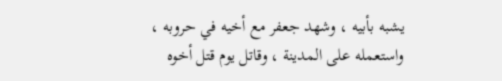يشبه بأبيه ، وشهد جعفر مع أخيه في حروبه ، واستعمله على المدينة ، وقاتل يوم قتل أخوه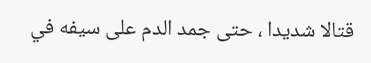قتالا شديدا ، حتى جمد الدم على سيفه في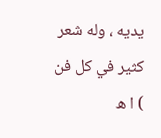يديه ، وله شعر كثير في كل فن ) ا ه